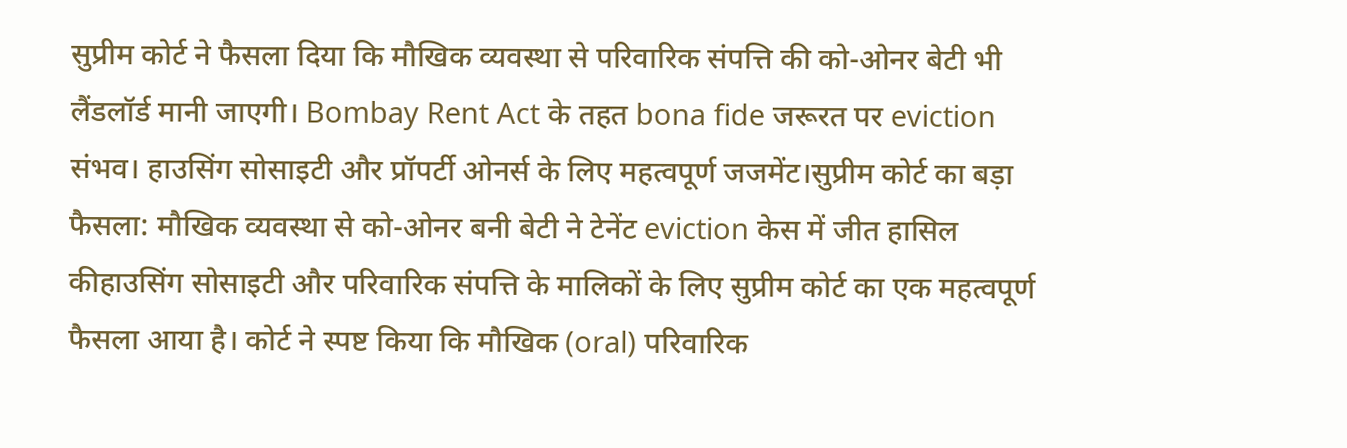सुप्रीम कोर्ट ने फैसला दिया कि मौखिक व्यवस्था से परिवारिक संपत्ति की को-ओनर बेटी भी लैंडलॉर्ड मानी जाएगी। Bombay Rent Act के तहत bona fide जरूरत पर eviction संभव। हाउसिंग सोसाइटी और प्रॉपर्टी ओनर्स के लिए महत्वपूर्ण जजमेंट।सुप्रीम कोर्ट का बड़ा फैसला: मौखिक व्यवस्था से को-ओनर बनी बेटी ने टेनेंट eviction केस में जीत हासिल कीहाउसिंग सोसाइटी और परिवारिक संपत्ति के मालिकों के लिए सुप्रीम कोर्ट का एक महत्वपूर्ण फैसला आया है। कोर्ट ने स्पष्ट किया कि मौखिक (oral) परिवारिक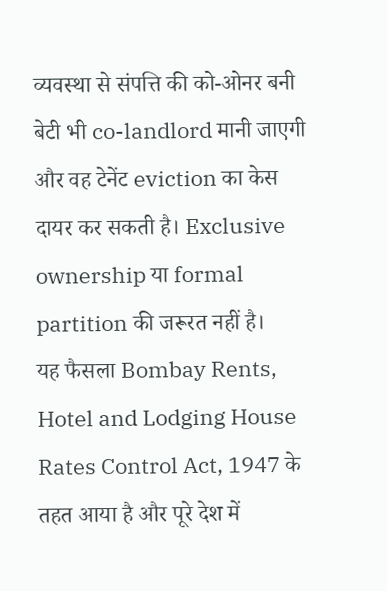व्यवस्था से संपत्ति की को-ओनर बनी बेटी भी co-landlord मानी जाएगी और वह टेनेंट eviction का केस दायर कर सकती है। Exclusive ownership या formal partition की जरूरत नहीं है।
यह फैसला Bombay Rents, Hotel and Lodging House Rates Control Act, 1947 के तहत आया है और पूरे देश में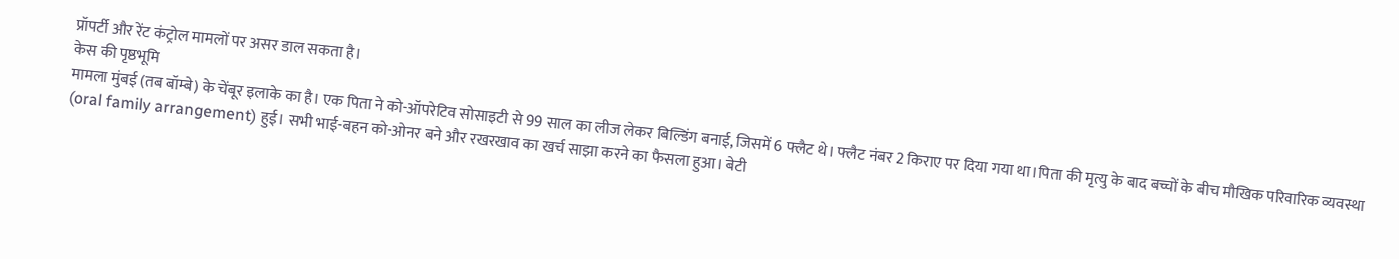प्रॉपर्टी और रेंट कंट्रोल मामलों पर असर डाल सकता है।
केस की पृष्ठभूमि
मामला मुंबई (तब बॉम्बे) के चेंबूर इलाके का है। एक पिता ने को-ऑपरेटिव सोसाइटी से 99 साल का लीज लेकर बिल्डिंग बनाई, जिसमें 6 फ्लैट थे। फ्लैट नंबर 2 किराए पर दिया गया था।पिता की मृत्यु के बाद बच्चों के बीच मौखिक परिवारिक व्यवस्था (oral family arrangement) हुई। सभी भाई-बहन को-ओनर बने और रखरखाव का खर्च साझा करने का फैसला हुआ। बेटी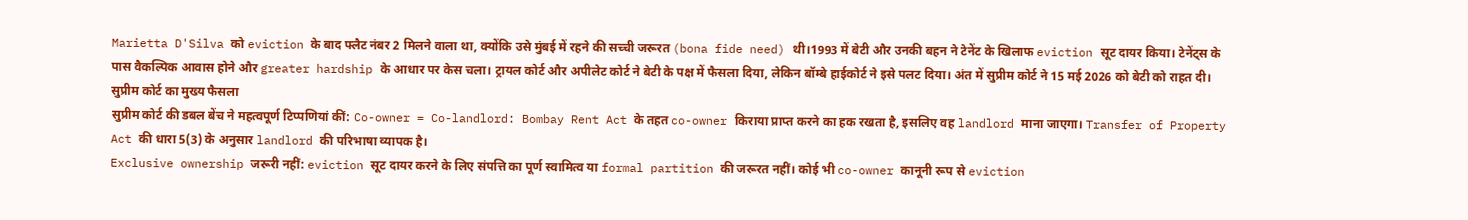Marietta D'Silva को eviction के बाद फ्लैट नंबर 2 मिलने वाला था, क्योंकि उसे मुंबई में रहने की सच्ची जरूरत (bona fide need) थी।1993 में बेटी और उनकी बहन ने टेनेंट के खिलाफ eviction सूट दायर किया। टेनेंट्स के पास वैकल्पिक आवास होने और greater hardship के आधार पर केस चला। ट्रायल कोर्ट और अपीलेट कोर्ट ने बेटी के पक्ष में फैसला दिया, लेकिन बॉम्बे हाईकोर्ट ने इसे पलट दिया। अंत में सुप्रीम कोर्ट ने 15 मई 2026 को बेटी को राहत दी।
सुप्रीम कोर्ट का मुख्य फैसला
सुप्रीम कोर्ट की डबल बेंच ने महत्वपूर्ण टिप्पणियां कीं: Co-owner = Co-landlord: Bombay Rent Act के तहत co-owner किराया प्राप्त करने का हक रखता है, इसलिए वह landlord माना जाएगा। Transfer of Property Act की धारा 5(3) के अनुसार landlord की परिभाषा व्यापक है।
Exclusive ownership जरूरी नहीं: eviction सूट दायर करने के लिए संपत्ति का पूर्ण स्वामित्व या formal partition की जरूरत नहीं। कोई भी co-owner कानूनी रूप से eviction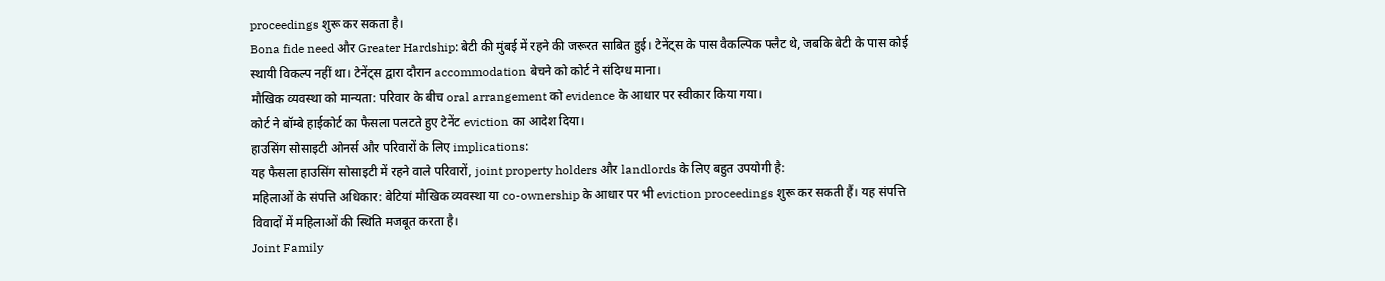proceedings शुरू कर सकता है।
Bona fide need और Greater Hardship: बेटी की मुंबई में रहने की जरूरत साबित हुई। टेनेंट्स के पास वैकल्पिक फ्लैट थे, जबकि बेटी के पास कोई स्थायी विकल्प नहीं था। टेनेंट्स द्वारा दौरान accommodation बेचने को कोर्ट ने संदिग्ध माना।
मौखिक व्यवस्था को मान्यता: परिवार के बीच oral arrangement को evidence के आधार पर स्वीकार किया गया।
कोर्ट ने बॉम्बे हाईकोर्ट का फैसला पलटते हुए टेनेंट eviction का आदेश दिया।
हाउसिंग सोसाइटी ओनर्स और परिवारों के लिए implications:
यह फैसला हाउसिंग सोसाइटी में रहने वाले परिवारों, joint property holders और landlords के लिए बहुत उपयोगी है:
महिलाओं के संपत्ति अधिकार: बेटियां मौखिक व्यवस्था या co-ownership के आधार पर भी eviction proceedings शुरू कर सकती हैं। यह संपत्ति विवादों में महिलाओं की स्थिति मजबूत करता है।
Joint Family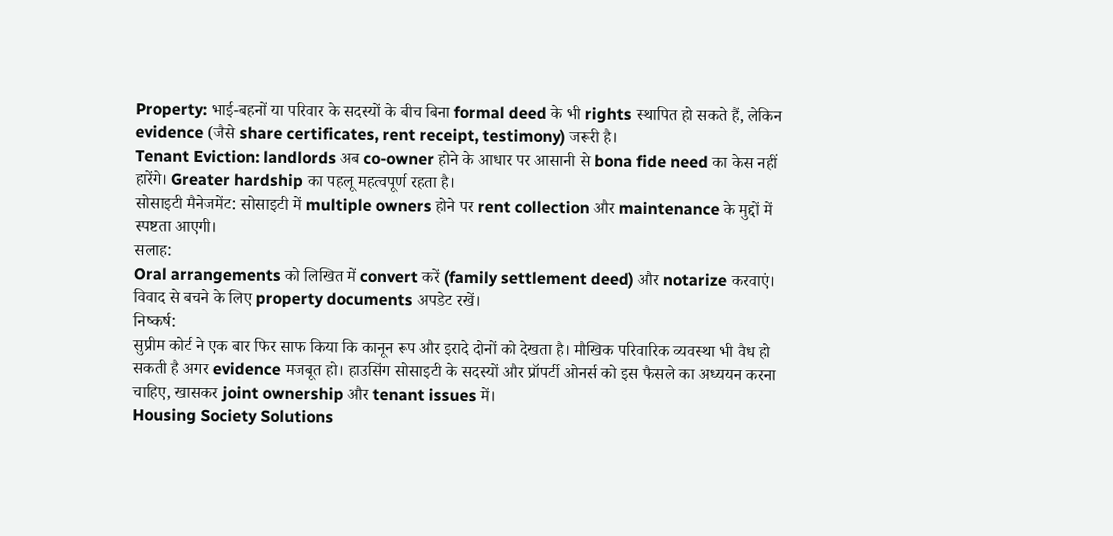Property: भाई-बहनों या परिवार के सदस्यों के बीच बिना formal deed के भी rights स्थापित हो सकते हैं, लेकिन evidence (जैसे share certificates, rent receipt, testimony) जरूरी है।
Tenant Eviction: landlords अब co-owner होने के आधार पर आसानी से bona fide need का केस नहीं हारेंगे। Greater hardship का पहलू महत्वपूर्ण रहता है।
सोसाइटी मैनेजमेंट: सोसाइटी में multiple owners होने पर rent collection और maintenance के मुद्दों में स्पष्टता आएगी।
सलाह:
Oral arrangements को लिखित में convert करें (family settlement deed) और notarize करवाएं।
विवाद से बचने के लिए property documents अपडेट रखें।
निष्कर्ष:
सुप्रीम कोर्ट ने एक बार फिर साफ किया कि कानून रूप और इरादे दोनों को देखता है। मौखिक परिवारिक व्यवस्था भी वैध हो सकती है अगर evidence मजबूत हो। हाउसिंग सोसाइटी के सदस्यों और प्रॉपर्टी ओनर्स को इस फैसले का अध्ययन करना चाहिए, खासकर joint ownership और tenant issues में।
Housing Society Solutions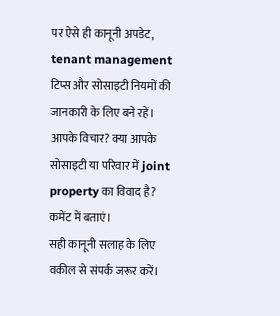पर ऐसे ही कानूनी अपडेट, tenant management टिप्स और सोसाइटी नियमों की जानकारी के लिए बने रहें।
आपके विचार? क्या आपके सोसाइटी या परिवार में joint property का विवाद है? कमेंट में बताएं।
सही कानूनी सलाह के लिए वकील से संपर्क जरूर करें।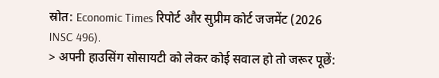स्रोत: Economic Times रिपोर्ट और सुप्रीम कोर्ट जजमेंट (2026 INSC 496).
> अपनी हाउसिंग सोसायटी को लेकर कोई सवाल हो तो जरूर पूछें: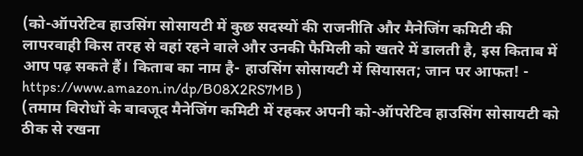(को-ऑपरेटिव हाउसिंग सोसायटी में कुछ सदस्यों की राजनीति और मैनेजिंग कमिटी की लापरवाही किस तरह से वहां रहने वाले और उनकी फैमिली को खतरे में डालती है, इस किताब में आप पढ़ सकते हैं। किताब का नाम है- हाउसिंग सोसायटी में सियासत; जान पर आफत! - https://www.amazon.in/dp/B08X2RS7MB )
(तमाम विरोधों के बावजूद मैनेजिंग कमिटी में रहकर अपनी को-ऑपरेटिव हाउसिंग सोसायटी को ठीक से रखना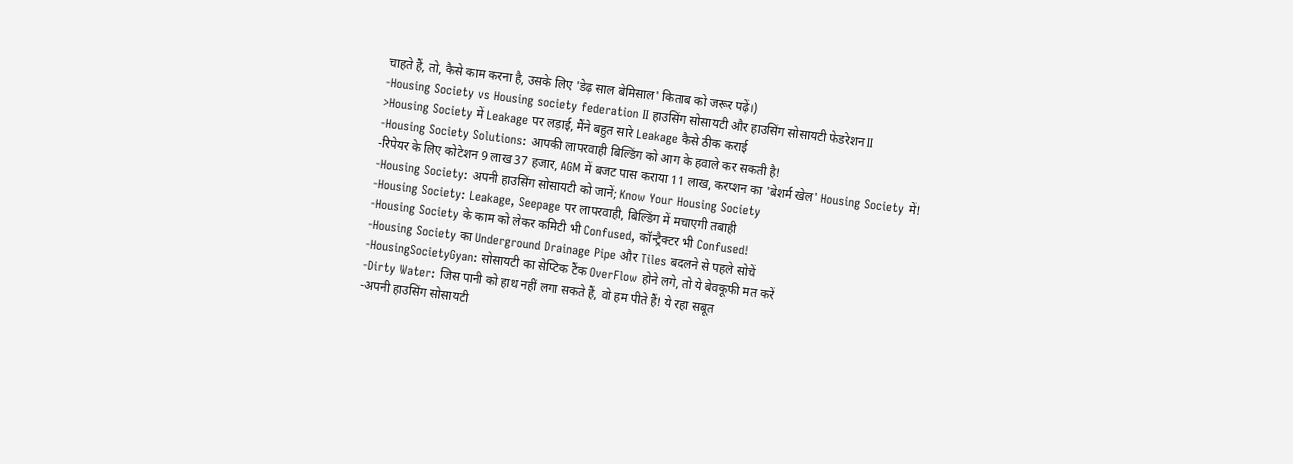चाहते हैं, तो, कैसे काम करना है, उसके लिए 'डेढ़ साल बेमिसाल' किताब को जरूर पढ़ें।)
-Housing Society vs Housing society federation II हाउसिंग सोसायटी और हाउसिंग सोसायटी फेडरेशन II
>Housing Society में Leakage पर लड़ाई, मैंने बहुत सारे Leakage कैसे ठीक कराई
-Housing Society Solutions: आपकी लापरवाही बिल्डिंग को आग के हवाले कर सकती है!
-रिपेयर के लिए कोटेशन 9 लाख 37 हजार, AGM में बजट पास कराया 11 लाख, करप्शन का 'बेशर्म खेल' Housing Society में!
-Housing Society: अपनी हाउसिंग सोसायटी को जानें; Know Your Housing Society
-Housing Society: Leakage, Seepage पर लापरवाही, बिल्डिंग में मचाएगी तबाही
-Housing Society के काम को लेकर कमिटी भी Confused, कॉन्ट्रैक्टर भी Confused!
-Housing Society का Underground Drainage Pipe और Tiles बदलने से पहले सोचें
-HousingSocietyGyan: सोसायटी का सेप्टिक टैंक OverFlow होने लगे, तो ये बेवकूफी मत करें
-Dirty Water: जिस पानी को हाथ नहीं लगा सकते हैं, वो हम पीते हैं! ये रहा सबूत
-अपनी हाउसिंग सोसायटी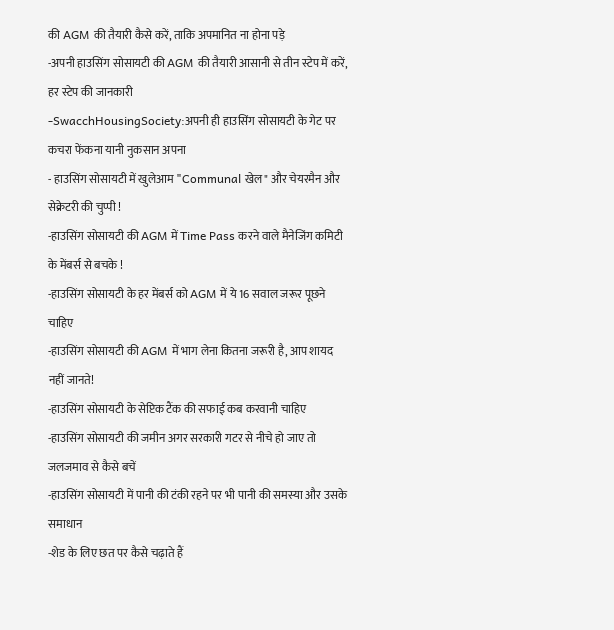की AGM की तैयारी कैसे करें, ताकि अपमानित ना होना पड़े
-अपनी हाउसिंग सोसायटी की AGM की तैयारी आसानी से तीन स्टेप में करें, हर स्टेप की जानकारी
-SwacchHousingSociety:अपनी ही हाउसिंग सोसायटी के गेट पर कचरा फेंकना यानी नुकसान अपना
- हाउसिंग सोसायटी में खुलेआम "Communal खेल" और चेयरमैन और सेक्रेटरी की चुप्पी !
-हाउसिंग सोसायटी की AGM में Time Pass करने वाले मैनेजिंग कमिटी के मेंबर्स से बचके !
-हाउसिंग सोसायटी के हर मेंबर्स को AGM में ये 16 सवाल जरूर पूछने चाहिए
-हाउसिंग सोसायटी की AGM में भाग लेना कितना जरूरी है, आप शायद नहीं जानते!
-हाउसिंग सोसायटी के सेप्टिक टैंक की सफाई कब करवानी चाहिए
-हाउसिंग सोसायटी की जमीन अगर सरकारी गटर से नीचे हो जाए तो जलजमाव से कैसे बचें
-हाउसिंग सोसायटी में पानी की टंकी रहने पर भी पानी की समस्या और उसके समाधान
-शेड के लिए छत पर कैसे चढ़ाते हैं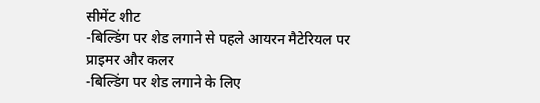सीमेंट शीट
-बिल्डिंग पर शेड लगाने से पहले आयरन मैटेरियल पर प्राइमर और कलर
-बिल्डिंग पर शेड लगाने के लिए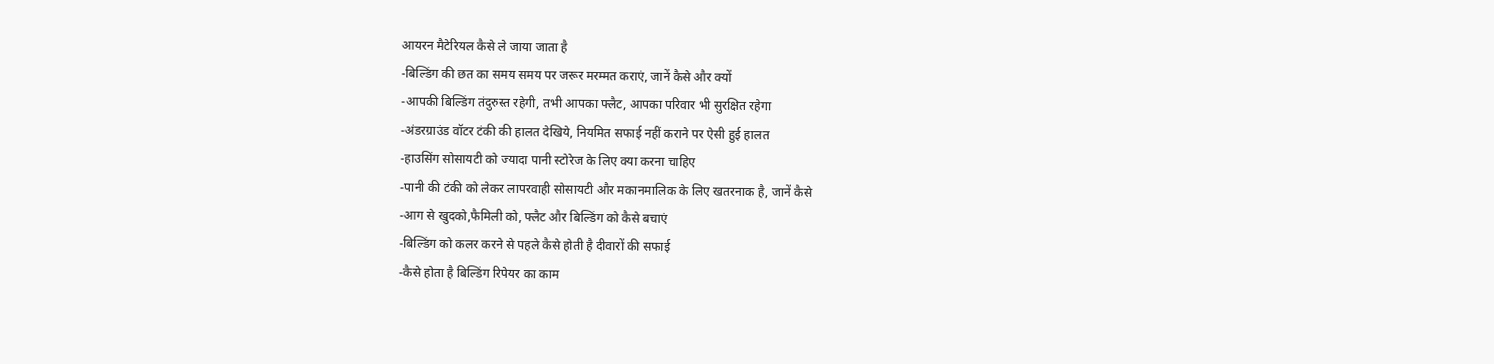आयरन मैटेरियल कैसे ले जाया जाता है
-बिल्डिंग की छत का समय समय पर जरूर मरम्मत कराएं, जानें कैसे और क्यों
-आपकी बिल्डिंग तंदुरुस्त रहेगी, तभी आपका फ्लैट, आपका परिवार भी सुरक्षित रहेगा
-अंडरग्राउंड वॉटर टंकी की हालत देखिये, नियमित सफाई नहीं कराने पर ऐसी हुई हालत
-हाउसिंग सोसायटी को ज्यादा पानी स्टोरेज के लिए क्या करना चाहिए
-पानी की टंकी को लेकर लापरवाही सोसायटी और मकानमालिक के लिए खतरनाक है, जानें कैसे
-आग से खुदको,फैमिली को, फ्लैट और बिल्डिंग को कैसे बचाएं
-बिल्डिंग को कलर करने से पहले कैसे होती है दीवारों की सफाई
-कैसे होता है बिल्डिंग रिपेयर का काम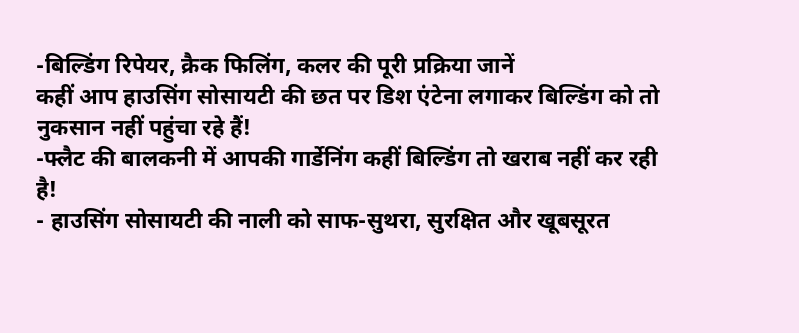-बिल्डिंग रिपेयर, क्रैक फिलिंग, कलर की पूरी प्रक्रिया जानें
कहीं आप हाउसिंग सोसायटी की छत पर डिश एंटेना लगाकर बिल्डिंग को तो नुकसान नहीं पहुंचा रहे हैं!
-फ्लैट की बालकनी में आपकी गार्डेनिंग कहीं बिल्डिंग तो खराब नहीं कर रही है!
- हाउसिंग सोसायटी की नाली को साफ-सुथरा, सुरक्षित और खूबसूरत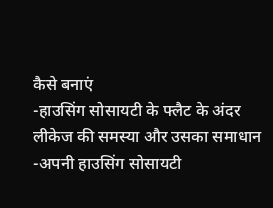कैसे बनाएं
-हाउसिंग सोसायटी के फ्लैट के अंदर लीकेज की समस्या और उसका समाधान
-अपनी हाउसिंग सोसायटी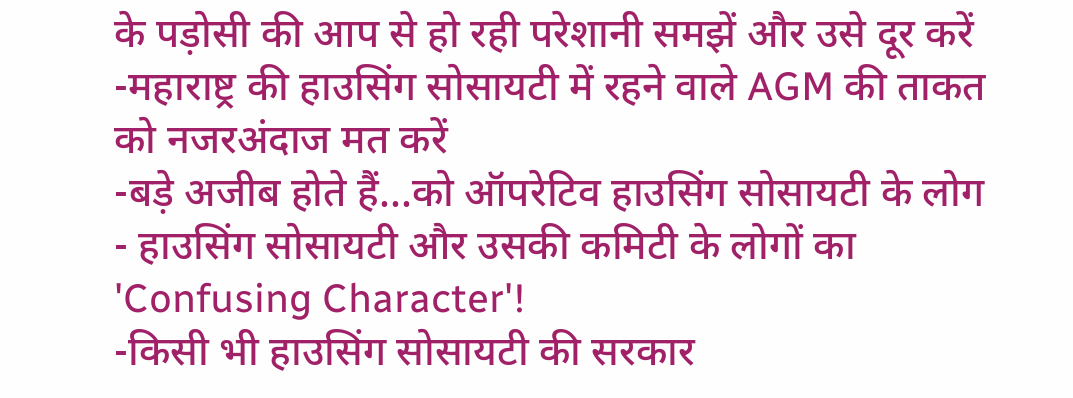के पड़ोसी की आप से हो रही परेशानी समझें और उसे दूर करें
-महाराष्ट्र की हाउसिंग सोसायटी में रहने वाले AGM की ताकत को नजरअंदाज मत करें
-बड़े अजीब होते हैं...को ऑपरेटिव हाउसिंग सोसायटी के लोग
- हाउसिंग सोसायटी और उसकी कमिटी के लोगों का 'Confusing Character'!
-किसी भी हाउसिंग सोसायटी की सरकार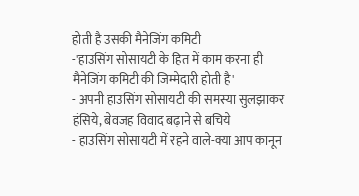होती है उसकी मैनेजिंग कमिटी
-'हाउसिंग सोसायटी के हित में काम करना ही मैनेजिंग कमिटी की जिम्मेदारी होती है'
- अपनी हाउसिंग सोसायटी की समस्या सुलझाकर हंसिये, बेवजह विवाद बढ़ाने से बचिये
- हाउसिंग सोसायटी में रहने वाले-क्या आप कानून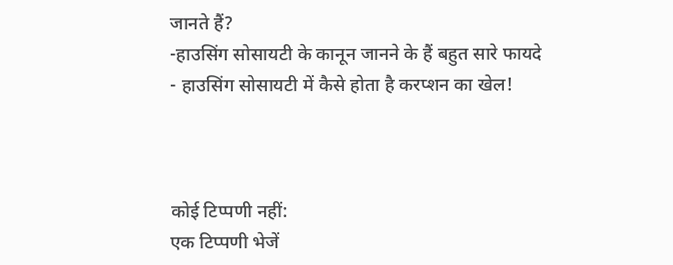जानते हैं?
-हाउसिंग सोसायटी के कानून जानने के हैं बहुत सारे फायदे
- हाउसिंग सोसायटी में कैसे होता है करप्शन का खेल!



कोई टिप्पणी नहीं:
एक टिप्पणी भेजें